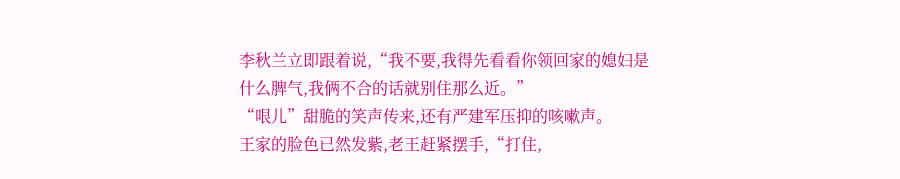李秋兰立即跟着说,“我不要,我得先看看你领回家的媳妇是什么脾气,我俩不合的话就别住那么近。”
“哏儿”甜脆的笑声传来,还有严建军压抑的咳嗽声。
王家的脸色已然发紫,老王赶紧摆手,“打住,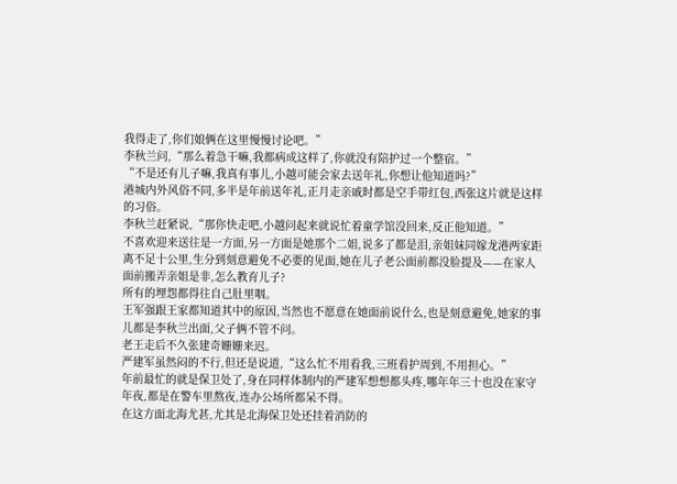我得走了,你们娘俩在这里慢慢讨论吧。”
李秋兰问,“那么着急干嘛,我都病成这样了,你就没有陪护过一个整宿。”
“不是还有儿子嘛,我真有事儿,小越可能会家去送年礼,你想让他知道吗?”
港城内外风俗不同,多半是年前送年礼,正月走亲戚时都是空手带红包,西张这片就是这样的习俗。
李秋兰赶紧说,“那你快走吧,小越问起来就说忙着童学馆没回来,反正他知道。”
不喜欢迎来送往是一方面,另一方面是她那个二姐,说多了都是泪,亲姐妹同嫁龙港两家距离不足十公里,生分到刻意避免不必要的见面,她在儿子老公面前都没脸提及——在家人面前搬弄亲姐是非,怎么教育儿子?
所有的埋怨都得往自己肚里咽。
王军强跟王家都知道其中的原因,当然也不愿意在她面前说什么,也是刻意避免,她家的事儿都是李秋兰出面,父子俩不管不问。
老王走后不久张建奇姗姗来迟。
严建军虽然闷的不行,但还是说道,“这么忙不用看我,三班看护周到,不用担心。”
年前最忙的就是保卫处了,身在同样体制内的严建军想想都头疼,哪年年三十也没在家守年夜,都是在警车里熬夜,连办公场所都呆不得。
在这方面北海尤甚,尤其是北海保卫处还挂着消防的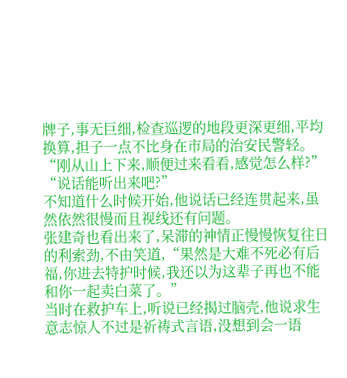牌子,事无巨细,检查巡逻的地段更深更细,平均换算,担子一点不比身在市局的治安民警轻。
“刚从山上下来,顺便过来看看,感觉怎么样?”
“说话能听出来吧?”
不知道什么时候开始,他说话已经连贯起来,虽然依然很慢而且视线还有问题。
张建奇也看出来了,呆滞的神情正慢慢恢复往日的利索劲,不由笑道,“果然是大难不死必有后福,你进去特护时候,我还以为这辈子再也不能和你一起卖白菜了。”
当时在救护车上,听说已经揭过脑壳,他说求生意志惊人不过是祈祷式言语,没想到会一语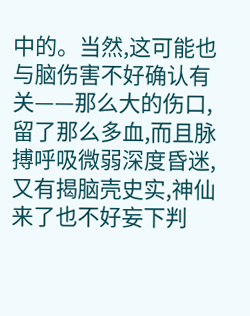中的。当然,这可能也与脑伤害不好确认有关——那么大的伤口,留了那么多血,而且脉搏呼吸微弱深度昏迷,又有揭脑壳史实,神仙来了也不好妄下判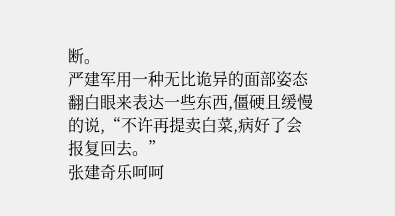断。
严建军用一种无比诡异的面部姿态翻白眼来表达一些东西,僵硬且缓慢的说,“不许再提卖白菜,病好了会报复回去。”
张建奇乐呵呵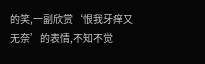的笑,一副欣赏‘恨我牙痒又无奈’的表情,不知不觉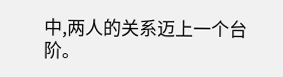中,两人的关系迈上一个台阶。